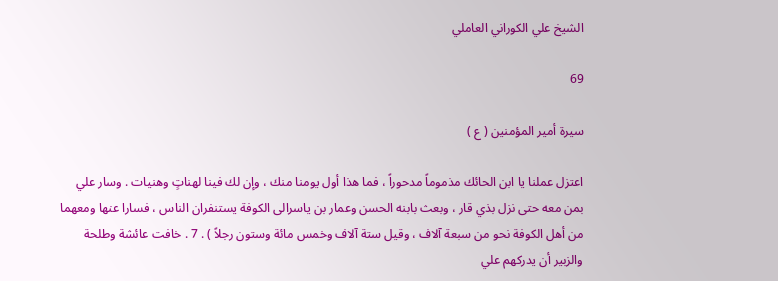الشيخ علي الكوراني العاملي

69

سيرة أمير المؤمنين ( ع )

اعتزل عملنا يا ابن الحائك مذموماً مدحوراً ، فما هذا أول يومنا منك ، وإن لك فينا لهناتٍ وهنيات . وسار علي بمن معه حتى نزل بذي قار ، وبعث بابنه الحسن وعمار بن ياسرالى الكوفة يستنفران الناس ، فسارا عنها ومعهما من أهل الكوفة نحو من سبعة آلاف ، وقيل ستة آلاف وخمس مائة وستون رجلاً ) . 7 . خافت عائشة وطلحة والزبير أن يدركهم علي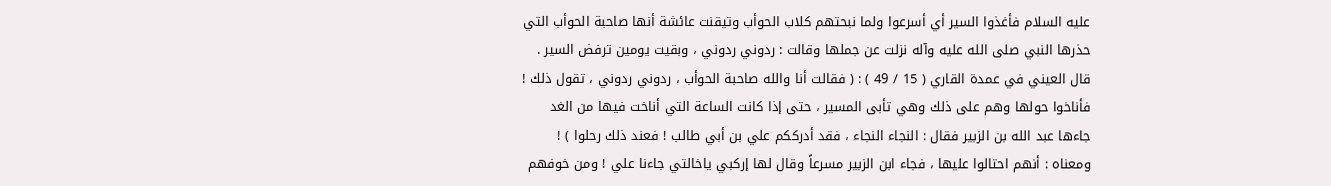عليه السلام فأغذوا السير أي أسرعوا ولما نبحتهم كلاب الحوأب وتيقنت عائشة أنها صاحبة الحوأب التي حذرها النبي صلى الله عليه وآله نزلت عن جملها وقالت : ردوني ردوني ، وبقيت يومين ترفض السير . قال العيني في عمدة القاري ( 15 / 49 ) : ( فقالت أنا والله صاحبة الحوأب ، ردوني ردوني ، تقول ذلك ! فأناخوا حولها وهم على ذلك وهي تأبى المسير ، حتى إذا كانت الساعة التي أناخت فيها من الغد جاءها عبد الله بن الزبير فقال : النجاء النجاء ، فقد أدرككم علي بن أبي طالب ! فعند ذلك رحلوا ) ! ومعناه : أنهم احتالوا عليها ، فجاء ابن الزبير مسرعاً وقال لها إركبي ياخالتي جاءنا علي ! ومن خوفهم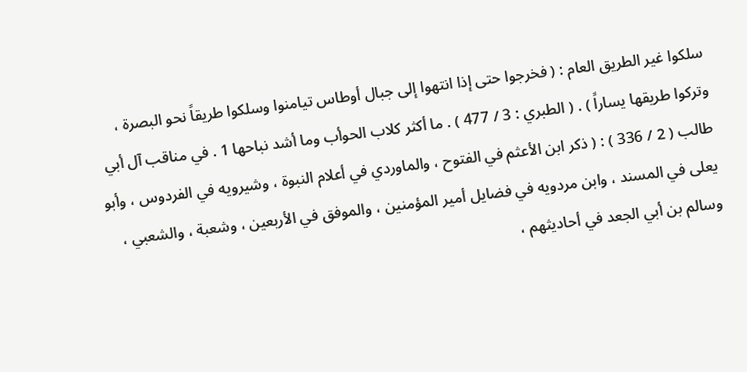سلكوا غير الطريق العام : ( فخرجوا حتى إذا انتهوا إلى جبال أوطاس تيامنوا وسلكوا طريقاً نحو البصرة ، وتركوا طريقها يساراً ) . ( الطبري : 3 / 477 ) . ما أكثر كلاب الحوأب وما أشد نباحها 1 . في مناقب آل أبي طالب ( 2 / 336 ) : ( ذكر ابن الأعثم في الفتوح ، والماوردي في أعلام النبوة ، وشيرويه في الفردوس ، وأبو يعلى في المسند ، وابن مردويه في فضايل أمير المؤمنين ، والموفق في الأربعين ، وشعبة ، والشعبي ، وسالم بن أبي الجعد في أحاديثهم ،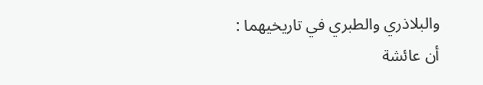والبلاذري والطبري في تاريخيهما : أن عائشة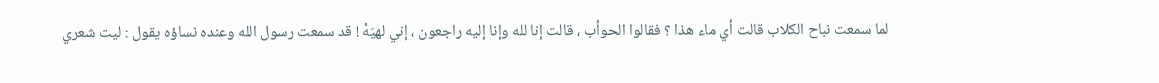لما سمعت نباح الكلاب قالت أي ماء هذا ؟ فقالوا الحوأب ، قالت إنا لله وإنا إليه راجعون ، إني لهيَهْ ! قد سمعت رسول الله وعنده نساؤه يقول : ليت شعري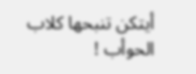أيتكن تنبحها كلاب الحوأب !